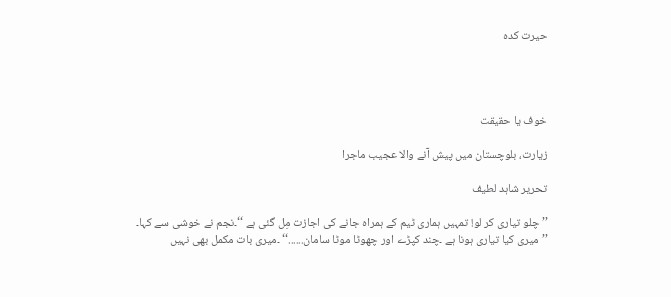حیرت کدہ




خوف یا حقیقت

زیارت، بلوچستان میں پیش آنے والا عجیب ماجرا

تحریر شاہد لطیف

’’ چلو تیاری کر لو! تمہیں ہماری ٹیم کے ہمراہ جانے کی اجازت مِل گئی ہے ‘‘۔نجم نے خوشی سے کہا۔
’’میری کیا تیاری ہونا ہے ۔چند کپڑے اور چھوٹا موٹا سامان......‘‘ ۔میری بات مکمل بھی نہیں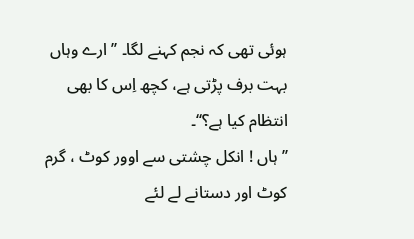ہوئی تھی کہ نجم کہنے لگا۔ ’’ ارے وہاں بہت برف پڑتی ہے، کچھ اِس کا بھی انتظام کیا ہے؟‘‘۔
’’ ہاں ! انکل چشتی سے اوور کوٹ ، گرم کوٹ اور دستانے لے لئے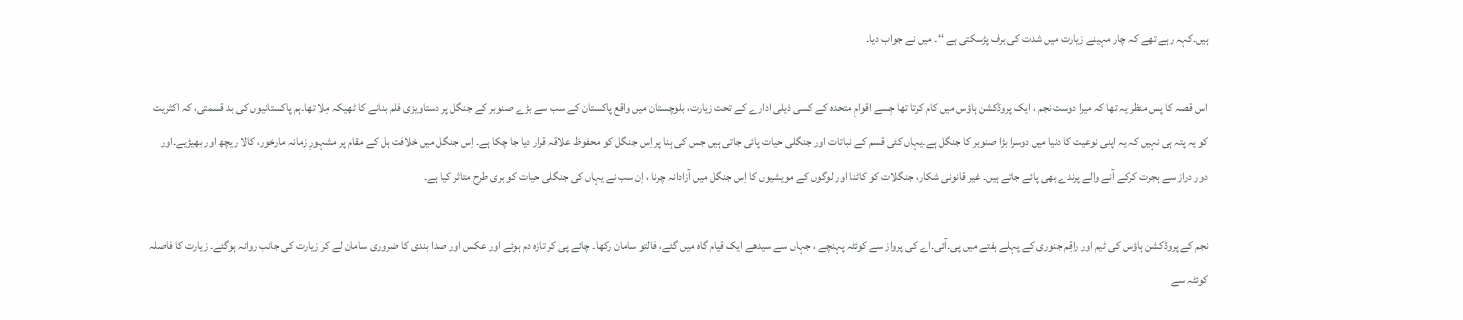ہیں۔کہہ رہے تھے کہ چار مہینے زیارت میں شدت کی برف پڑسکتی ہے ‘‘۔ میں نے جواب دیا۔

اس قصہ کا پس منظر یہ تھا کہ میرا دوست نجم ، ایک پروڈکشن ہاؤس میں کام کرتا تھا جِسے اقوامِ متحدہ کے کسی ذیلی ادارے کے تحت زیارت، بلوچستان میں واقع پاکستان کے سب سے بڑے صنوبر کے جنگل پر دستاویزی فلم بنانے کا ٹھیکہ مِلا تھا۔ہم پاکستانیوں کی بد قسمتی، کہ اکثریت کو یہ پتہ ہی نہیں کہ یہ اپنی نوعیت کا دنیا میں دوسرا بڑا صنوبر کا جنگل ہے۔یہاں کئی قسم کے نباتات اور جنگلی حیات پائی جاتی ہیں جس کی بِنا پر اِس جنگل کو محفوظ علاقہ قرار دیا جا چکا ہے۔ اِس جنگل میں خلافت ہل کے مقام پر مشہورِ زمانہ مارخور، کالا ریچھ اور بھیڑیے۔اور دور دراز سے ہجرت کرکے آنے والے پرندے بھی پائے جاتے ہیں۔ غیر قانونی شکار، جنگلات کو کاٹنا اور لوگوں کے مویشیوں کا اِس جنگل میں آزادانہ چرنا ، اِن سب نے یہاں کی جنگلی حیات کو بری طرح متاثر کیا ہے۔

نجم کے پروڈکشن ہاؤس کی ٹیم اور راقِم جنوری کے پہلے ہفتے میں پی۔آئی۔اے کی پرواز سے کوئٹہ پہنچے ، جہاں سے سیدھے ایک قیام گاہ میں گئے، فالتو سامان رکھا۔ چائے پی کر تازہ دم ہوئے اور عکس اور صدا بندی کا ضروری سامان لے کر زیارت کی جانب روانہ ہوگئے۔ زیارت کا فاصلہ کوئٹہ سے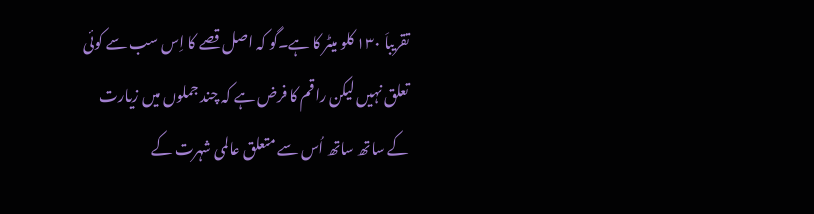تقریباَ ۱۳۰ کلو میٹر کا ہے۔گو کہ اصل قصے کا اِس سب سے کوئی تعلق نہیں لیکن راقم کا فرض ہے کہ چند جملوں میں زیارت کے ساتھ ساتھ اُس سے متعلق عالمی شہرت کے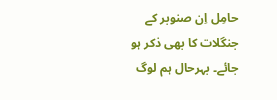حامِل اِن صنوبر کے جنگلات کا بھی ذکر ہو جائے۔ بہرحال ہم لوگ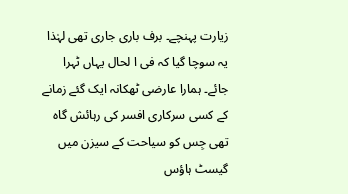زیارت پہنچے۔ برف باری جاری تھی لہٰذا یہ سوچا گیا کہ فی ا لحال یہاں ٹہرا جائے۔ ہمارا عارضی ٹھکانہ ایک گئے زمانے کے کسی سرکاری افسر کی رہائش گاہ تھی جِس کو سیاحت کے سیزن میں گیسٹ ہاؤس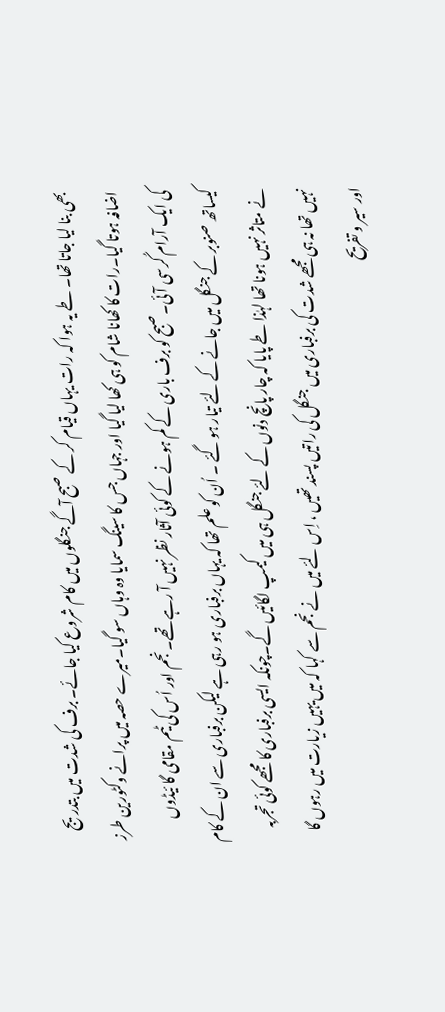بھی بنا لیا جاتا تھا۔ طے یہ ہوا کہ رات یہاں قیام کر کے صبح آگے جنگلوں میں کام شروع کیا جائے۔ برف کی شدت میں بتدریج اضافہ ہوتا گیا۔رات کا کھانا شام کو ہی کھا لیا گیا اور جہاں جس کا سینگ سمایا وہ وہاں سو گیا۔میرے حصہ میں پرانے وکٹورین طرز کی ایک آرام کُرسی آئی۔صبح کو برف باری کے کم ہونے کے کوئی آثار نظر نہیں آ رہے تھے۔نجم اور اُس کی ٹیم مقامی گا ئیڈوں کیساتھ صنوبر کے جنگل میں جانے کے لئے تیار ہو گئے ۔ اُن کو علم تھا کہ یہاں برفباری ہو رہی ہے لیکن برفباری سے ان کے کام نے متاثر نہیں ہونا تھا لہٰذا طے پایا کہ چار پانچ دنوں کے لئے جنگل ہی میں کیمپ لگائیں گے۔چونکہ ایسی برفباری کا مجھے کوئی تجربہ نہیں تھا نہ ہی مجھے شدت کی برفباری میں جنگل کی راتیں پسند تھیں ، اِس لئے میں نے نجم سے کہا کہ میں یہیں زیارت میں رہوں گا اور سیر و تفریح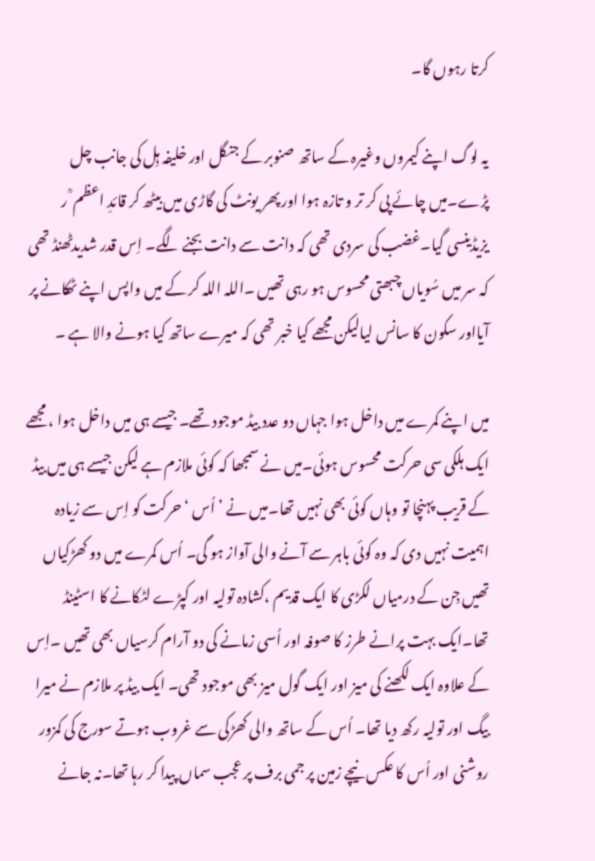کرتا رہوں گا۔

یہ لوگ اپنے کیمروں وغیرہ کے ساتھ صنوبر کے جنگل اور خلیفہ ہِل کی جانب چل پڑے۔میں چائے پی کر تر و تازہ ہوا اور پھر یونٹ کی گاڑی میں بیٹھ کر قائدِ اعظم ؒ ر یزیڈینسی گیا۔غضب کی سردی تھی کہ دانت سے دانت بجنے لگے۔ اِس قدر شدیدٹھنڈ تھی کہ سر میں سُویاں چبھتی محسوس ہو رہی تھیں ۔اللہ اللہ کر کے میں واپس اپنے ٹھکانے پر آیااور سکون کا سانس لیالیکن مجھے کیا خبر تھی کہ میرے ساتھ کیا ہونے والا ہے ۔

میں اپنے کمرے میں داخل ہوا جہاں دو عدد بیڈ موجود تھے۔ جیسے ہی میں داخل ہوا ، مجھے ایک ہلکی سی حرکت محسوس ہوئی۔میں نے سمجھا کہ کوئی ملازم ہے لیکن جیسے ہی میں بیڈ کے قریب پہنچا تو وہاں کوئی بھی نہیں تھا۔میں نے ’ اُس ‘ حرکت کو اِس سے زیادہ اہمیت نہیں دی کہ وہ کوئی باہر سے آنے والی آواز ہو گی۔ اُس کمرے میں دو کھڑکیاں تھیں جِن کے درمیاں لکڑی کا ایک قدیم ،کشادہ تولیہ اور کپڑے لٹکانے کا اسٹینڈ تھا۔ایک بہت پرانے طرز کا صوفہ اور اُسی زمانے کی دو آرام کرسیاں بھی تھیں ۔اِس کے علاوہ ایک لکھنے کی میز اور ایک گول میز بھی موجود تھی۔ ایک بیڈ پر ملازم نے میرا بیگ اور تولیہ رکھ دیا تھا۔ اُس کے ساتھ والی کھڑکی سے غروب ہوتے سورج کی کمزور روشنی اور اُس کا عکس نیچے زمین پر جمی برف پر عجب سماں پیدا کر رہا تھا۔نہ جانے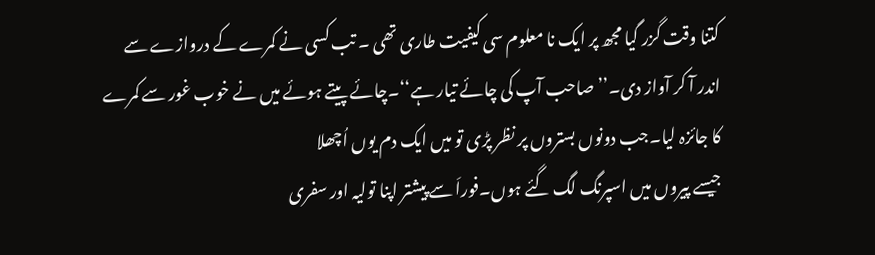کتنا وقت گزر گیا مجھ پر ایک نا معلوم سی کیفیت طاری تھی ۔ تب کسی نے کمرے کے دروازے سے اندر آ کر آواز دی۔’’ صاحب آپ کی چائے تیار ہے‘‘۔چائے پیتے ہوئے میں نے خوب غور سے کمرے کا جائزہ لیا۔جب دونوں بستروں پر نظر پڑی تو میں ایک دم یوں اُچھلا
جیسے پیروں میں اسپرنگ لگ گئے ہوں۔فوراَ سے پیشتر اپنا تولیہ اور سفری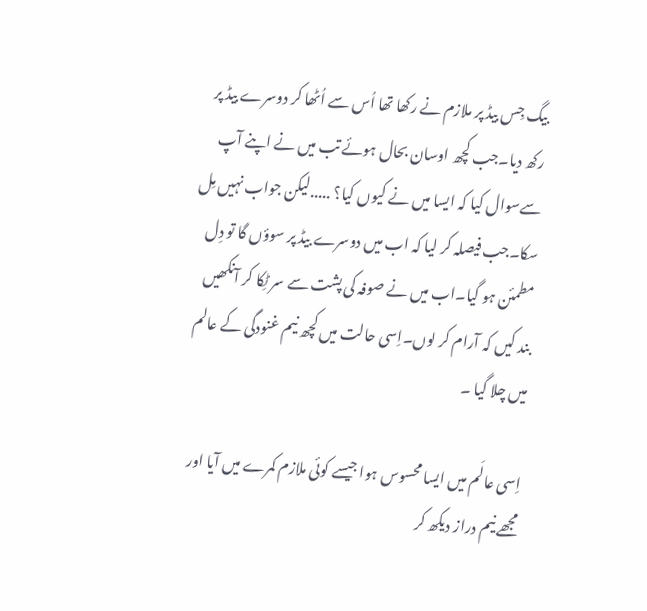بیگ جِس بیڈ پر ملازم نے رکھا تھا اُس سے اُٹھا کر دوسرے بیڈ پر رکھ دیا۔جب کچھ اوسان بحال ہوئے تب میں نے اپنے آپ سےسوال کیا کہ ایسا میں نے کیوں کیا؟ .....لیکن جواب نہیں مِل سکا۔جب فیصلہ کر لیا کہ اب میں دوسرے بیڈ پر سوؤں گا تو دِل مطمئن ہو گیا۔اب میں نے صوفہ کی پشت سے سر ٹِکا کر آنکھیں بند کیں کہ آرام کر لوں۔اِسی حالت میں کچھ نیم غنودگی کے عالم میں چلا گیا ۔

اِسی عالَم میں ایسا محسوس ہوا جیسے کوئی ملازم کمرے میں آیا اور مجھے نیم دراز دیکھ کر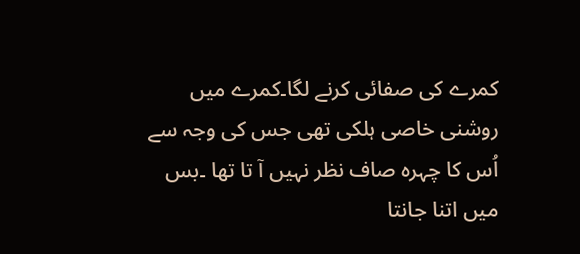کمرے کی صفائی کرنے لگا۔کمرے میں روشنی خاصی ہلکی تھی جس کی وجہ سے اُس کا چہرہ صاف نظر نہیں آ تا تھا ۔بس میں اتنا جانتا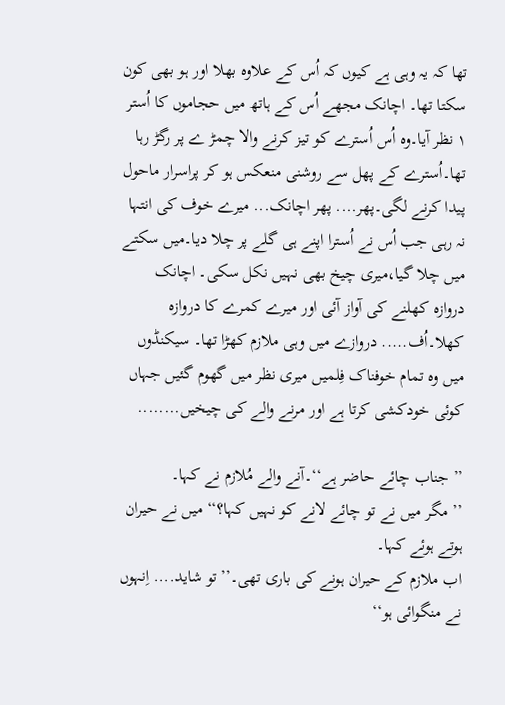تھا کہ یہ وہی ہے کیوں کہ اُس کے علاوہ بھلا اور ہو بھی کون سکتا تھا۔ اچانک مجھے اُس کے ہاتھ میں حجاموں کا اُستر ۱ نظر آیا۔وہ اُس اُسترے کو تیز کرنے والا چمڑ ے پر رگڑ رہا تھا۔اُسترے کے پھل سے روشنی منعکس ہو کر پراسرار ماحول پیدا کرنے لگی۔پھر.... پھر اچانک... میرے خوف کی انتہا نہ رہی جب اُس نے اُسترا اپنے ہی گلے پر چلا دیا۔میں سکتے میں چلا گیا،میری چیخ بھی نہیں نکل سکی۔ اچانک دروازہ کھلنے کی آواز آئی اور میرے کمرے کا دروازہ کھلا۔اُف..... دروازے میں وہی ملازم کھڑا تھا۔ سیکنڈوں میں وہ تمام خوفناک فِلمیں میری نظر میں گھوم گئیں جہاں کوئی خودکشی کرتا ہے اور مرنے والے کی چیخیں........

’’ جناب چائے حاضر ہے‘‘۔آنے والے مُلازم نے کہا۔
’’ مگر میں نے تو چائے لانے کو نہیں کہا؟‘‘ میں نے حیران ہوتے ہوئے کہا۔
اب ملازم کے حیران ہونے کی باری تھی۔’’ تو شاید.... اِنہوں نے منگوائی ہو‘‘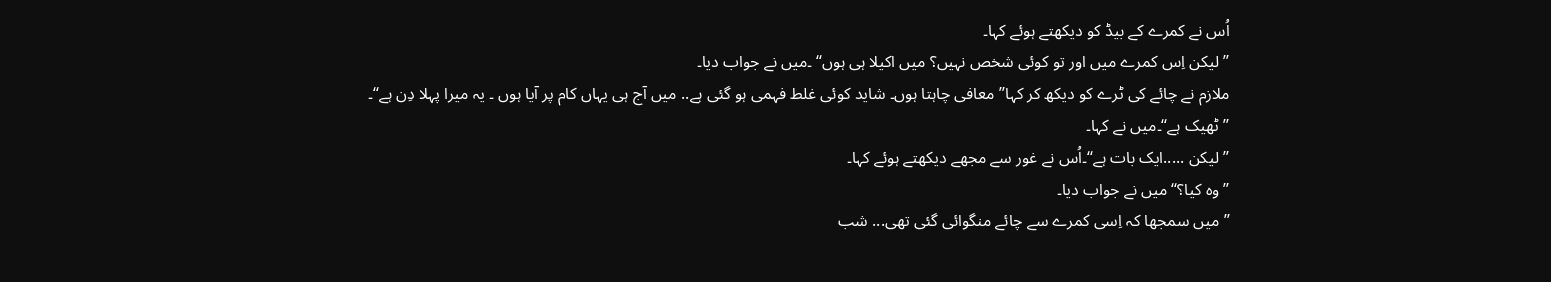اُس نے کمرے کے بیڈ کو دیکھتے ہوئے کہا۔
’’ لیکن اِس کمرے میں اور تو کوئی شخص نہیں؟ میں اکیلا ہی ہوں‘‘ ۔میں نے جواب دیا۔
ملازم نے چائے کی ٹرے کو دیکھ کر کہا’’ معافی چاہتا ہوں۔ شاید کوئی غلط فہمی ہو گئی ہے.. میں آج ہی یہاں کام پر آیا ہوں ۔ یہ میرا پہلا دِن ہے‘‘۔
’’ ٹھیک ہے‘‘۔میں نے کہا۔
’’ لیکن .....ایک بات ہے‘‘۔اُس نے غور سے مجھے دیکھتے ہوئے کہا۔
’’ وہ کیا؟‘‘ میں نے جواب دیا۔
’’ میں سمجھا کہ اِسی کمرے سے چائے منگوائی گئی تھی... شب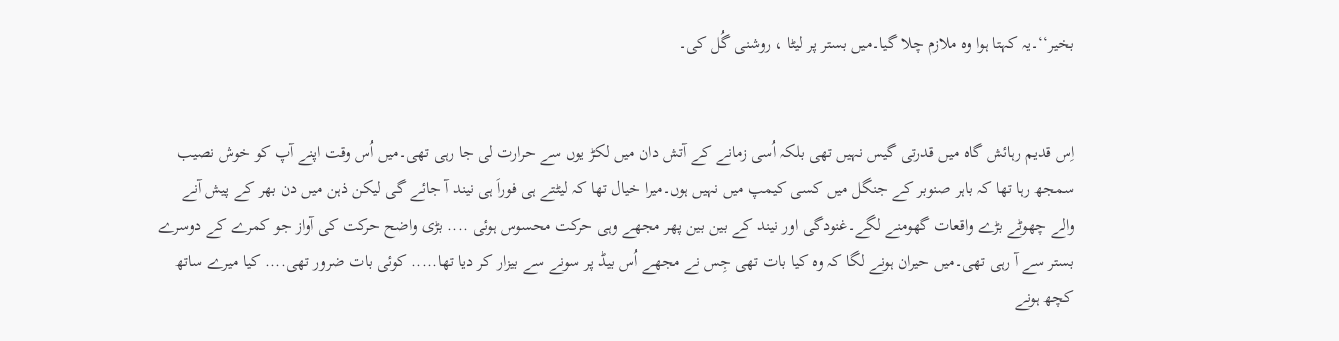بخیر‘‘۔یہ کہتا ہوا وہ ملازم چلا گیا۔میں بستر پر لیٹا ، روشنی گُل کی۔


اِس قدیم رہائش گاہ میں قدرتی گیس نہیں تھی بلکہ اُسی زمانے کے آتش دان میں لکڑ یوں سے حرارت لی جا رہی تھی۔میں اُس وقت اپنے آپ کو خوش نصیب سمجھ رہا تھا کہ باہر صنوبر کے جنگل میں کسی کیمپ میں نہیں ہوں۔میرا خیال تھا کہ لیٹتے ہی فوراَ ہی نیند آ جائے گی لیکن ذہن میں دن بھر کے پیش آنے والے چھوٹے بڑے واقعات گھومنے لگے۔غنودگی اور نیند کے بین بین پھر مجھے وہی حرکت محسوس ہوئی .... بڑی واضح حرکت کی آواز جو کمرے کے دوسرے بستر سے آ رہی تھی۔میں حیران ہونے لگا کہ وہ کیا بات تھی جِس نے مجھے اُس بیڈ پر سونے سے بیزار کر دیا تھا..... کوئی بات ضرور تھی.... کیا میرے ساتھ کچھ ہونے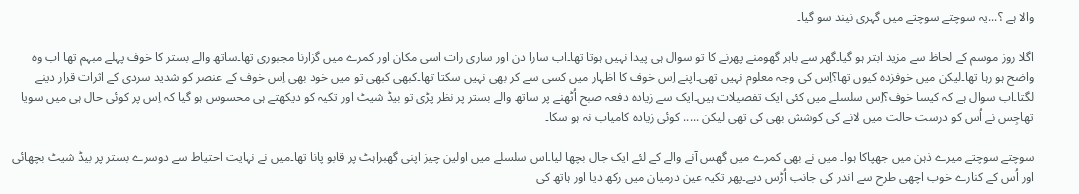والا ہے ؟...یہ سوچتے سوچتے میں گہری نیند سو گیا۔

اگلا روز موسم کے لحاظ سے مزید ابتر ہو گیا۔گھر سے باہر گھومنے پھرنے کا تو سوال ہی پیدا نہیں ہوتا تھا۔اب سارا دن اور ساری رات اسی مکان اور کمرے میں گزارنا مجبوری تھا۔ساتھ والے بستر کا خوف پہلے مبہم تھا اب وہ واضح ہو رہا تھا۔لیکن میں خوفزدہ کیوں تھا؟اِس کی وجہ معلوم نہیں تھی۔اپنے اِس خوف کا اظہار میں کسی سے کر بھی نہیں سکتا تھا۔کبھی کبھی تو میں خود بھی اِس خوف کے عنصر کو شدید سردی کے اثرات قرار دینے لگتا۔اب سوال ہے کہ کیسا خوف؟اِس سلسلے میں کئی ایک تفصیلات ہیں۔ایک سے زیادہ دفعہ صبح اُٹھنے پر ساتھ والے بستر پر نظر پڑی تو بیڈ شیٹ اور تکیہ کو دیکھتے ہی محسوس ہو گیا کہ اِس پر کوئی حال ہی میں سویا تھاجِس نے اُس کو درست حالت میں لانے کی کوشش بھی کی تھی لیکن ..... کوئی زیادہ کامیاب نہ ہو سکا۔

سوچتے سوچتے میرے ذہن میں جھپاکا ہوا۔ میں نے بھی کمرے میں گھس آنے والے کے لئے ایک جال بچھا لیا۔اس سلسلے میں اولین چیز اپنی گھبراہٹ پر قابو پانا تھا۔میں نے نہایت احتیاط سے دوسرے بستر پر بیڈ شیٹ بچھائی اور اُس کے کنارے خوب اچھی طرح سے اندر کی جانب اُڑس دیے۔پھر تکیہ عین درمیان میں رکھ دیا اور ہاتھ کی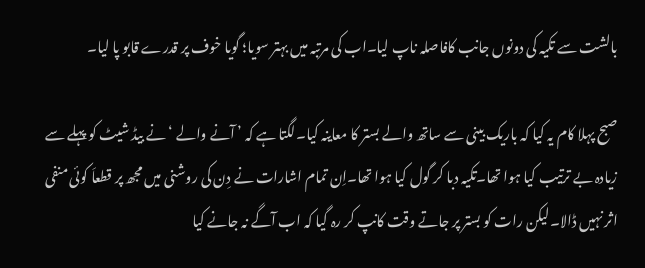بالشت سے تکیہ کی دونوں جانب کافاصلہ ناپ لیا۔اب کی مرتبہ میں بہتر سویا؛ گویا خوف پر قدرے قابو پا لیا۔

صبح پہلا کام یہ کیا کہ باریک بینی سے ساتھ والے بستر کا معاینہ کیا۔لگتا ہے کہ ’ آنے والے ‘ نے بیڈ شیٹ کو پہلے سے زیادہ بے ترتیب کیا ہوا تھا۔تکیہ دبا کر گول کیا ہوا تھا۔اِن تمام اشارات نے دِن کی روشنی میں مجھ پر قطعاَ کوئی منفی اثر نہیں ڈالا۔لیکن رات کو بستر پر جاتے وقت کانپ کر رہ گیا کہ اب آگے نہ جانے کیا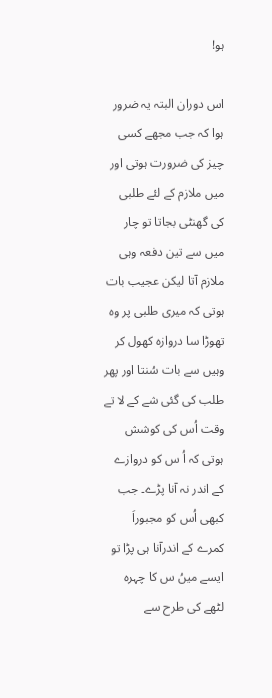ہو!

اس دوران البتہ یہ ضرور ہوا کہ جب مجھے کسی چیز کی ضرورت ہوتی اور میں ملازم کے لئے طلبی کی گھنٹی بجاتا تو چار میں سے تین دفعہ وہی ملازم آتا لیکن عجیب بات ہوتی کہ میری طلبی پر وہ تھوڑا سا دروازہ کھول کر وہیں سے بات سُنتا اور پھر طلب کی گئی شے کے لا تے وقت اُس کی کوشش ہوتی کہ اُ س کو دروازے کے اندر نہ آنا پڑے۔ جب کبھی اُس کو مجبوراَ کمرے کے اندرآنا ہی پڑا تو ایسے میںُ س کا چہرہ لٹھے کی طرح سے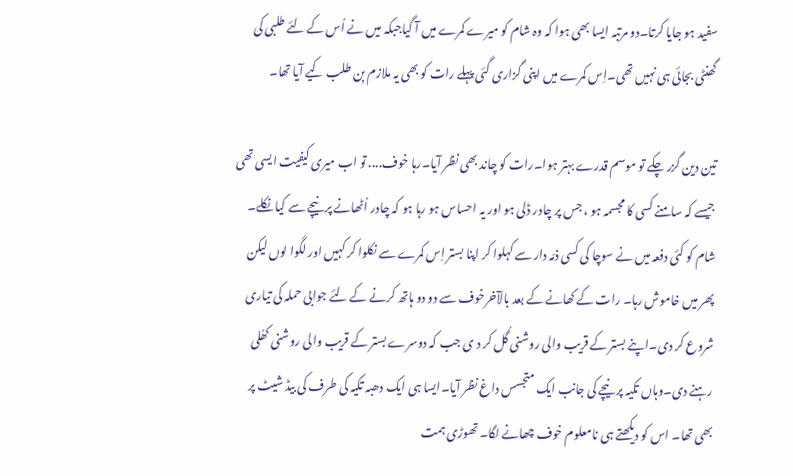سفید ہو جایا کرتا۔دو مرتبہ ایسا بھی ہوا کہ وہ شام کو میرے کمرے میں آ گیاجبکہ میں نے اُس کے لئے طلبی کی گھنٹی بجائی ہی نہیں تھی۔اِس کمرے میں اپنی گزاری گئی پہلے رات کو بھی یہ ملازم بِن طلب کیے آیا تھا۔

تین دین گزر چکے تو موسم قدرے بہتر ہوا۔رات کو چاند بھی نظر آیا۔رہا خوف.... تو اب میری کیفیت ایسی تھی جیسے کہ سامنے کسی کا مجسمہ ہو ، جس پر چادر ڈلی ہو اور یہ احساس ہو رہا ہو کہ چادر اُٹھانے پر نیچے سے کیا نکلے۔ شام کو کئی دفعہ میں نے سوچا کی کسی ذمّہ دار سے کہلوا کر اپنا بستر اِس کمرے سے نکلوا کر کہیں اور لگوا لوں لیکن پھر میں خاموش رہا۔ رات کے کھانے کے بعد بالآخرخوف سے دو دو ہاتھ کرنے کے لئے جوابی حملہ کی تیاری شروع کر دی۔اپنے بستر کے قریب والی روشنی گُل کر د ی جب کہ دوسرے بستر کے قریب والی روشنی کھُلی رہنے دی۔وہاں تکیہ پر نیچے کی جانب ایک متجسس داغ نظر آیا۔ایسا ہی ایک دھبہ تکیہ کی طرف کی بیڈ شیٹ پر بھی تھا۔ اس کو دیکھتے ہی نامعلوم خوف چھانے لگا۔ تھوڑی ہمت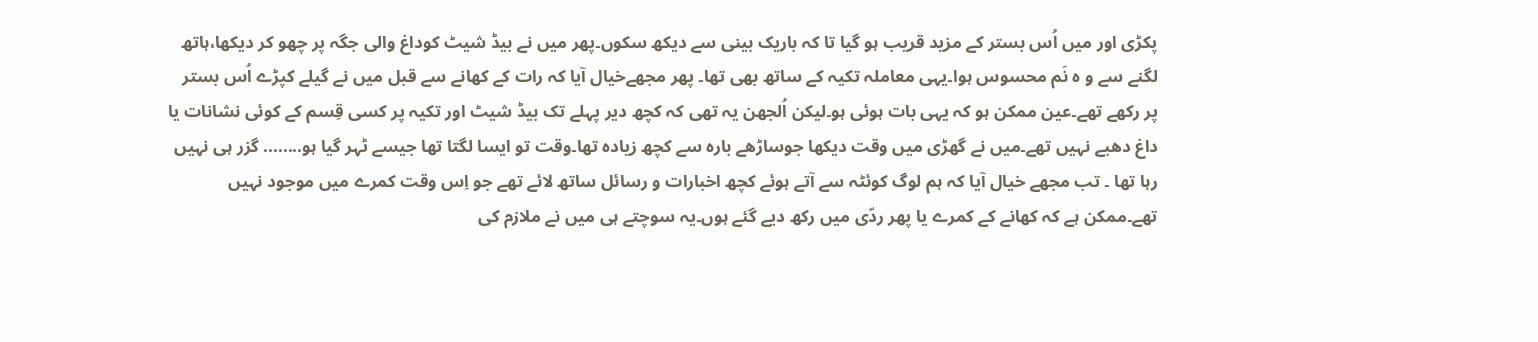پکڑی اور میں اُس بستر کے مزید قریب ہو گیا تا کہ باریک بینی سے دیکھ سکوں۔پھر میں نے بیڈ شیٹ کوداغ والی جگہ پر چھو کر دیکھا،ہاتھ لگنے سے و ہ نَم محسوس ہوا۔یہی معاملہ تکیہ کے ساتھ بھی تھا۔ پھر مجھےخیال آیا کہ رات کے کھانے سے قبل میں نے گیلے کپڑے اُس بستر پر رکھے تھے۔عین ممکن ہو کہ یہی بات ہوئی ہو۔لیکن اُلجھن یہ تھی کہ کچھ دیر پہلے تک بیڈ شیٹ اور تکیہ پر کسی قِسم کے کوئی نشانات یا داغ دھبے نہیں تھے۔میں نے گھڑی میں وقت دیکھا جوساڑھے بارہ سے کچھ زیادہ تھا۔وقت تو ایسا لگتا تھا جیسے ٹہر گیا ہو........ گزر ہی نہیں رہا تھا ۔ تب مجھے خیال آیا کہ ہم لوگ کوئٹہ سے آتے ہوئے کچھ اخبارات و رسائل ساتھ لائے تھے جو اِس وقت کمرے میں موجود نہیں تھے۔ممکن ہے کہ کھانے کے کمرے یا پھر ردّی میں رکھ دیے گئے ہوں۔یہ سوچتے ہی میں نے ملازم کی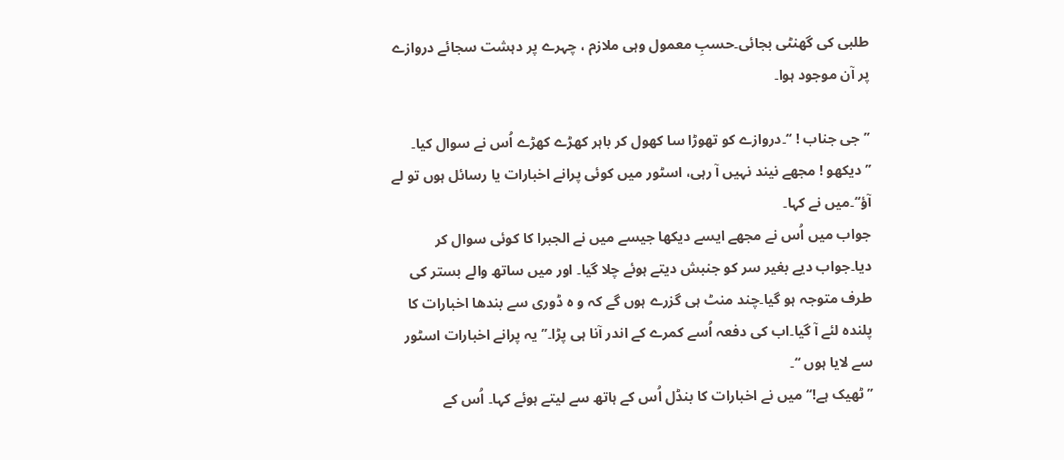طلبی کی گھنٹی بجائی۔حسبِ معمول وہی ملازم ، چہرے پر دہشت سجائے دروازے پر آن موجود ہوا۔

’’ جی جناب ! ‘‘۔دروازے کو تھوڑا سا کھول کر باہر کھڑے کھڑے اُس نے سوال کیا۔
’’ دیکھو ! مجھے نیند نہیں آ رہی، اسٹور میں کوئی پرانے اخبارات یا رسائل ہوں تو لے آؤ‘‘۔میں نے کہا۔
جواب میں اُس نے مجھے ایسے دیکھا جیسے میں نے الجبرا کا کوئی سوال کر دیا۔جواب دیے بغیر سر کو جنبش دیتے ہوئے چلا گیا۔ اور میں ساتھ والے بستر کی طرف متوجہ ہو گیا۔چند منٹ ہی گزرے ہوں گے کہ و ہ ڈوری سے بندھا اخبارات کا پلندہ لئے آ گیا۔اب کی دفعہ اُسے کمرے کے اندر آنا ہی پڑا۔’’ یہ پرانے اخبارات اسٹور سے لایا ہوں ‘‘۔
’’ ٹھیک ہے!‘‘ میں نے اخبارات کا بنڈل اُس کے ہاتھ سے لیتے ہوئے کہا۔ اُس کے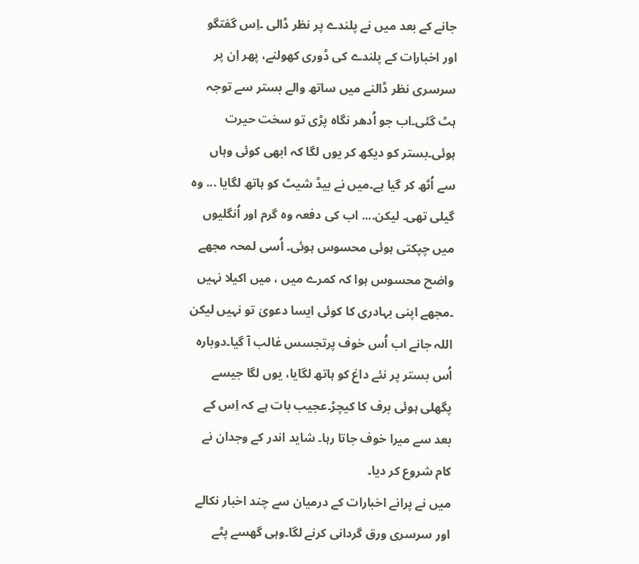جانے کے بعد میں نے پلندے پر نظر ڈالی ۔اِس گفتگو اور اخبارات کے پلندے کی ڈوری کھولنے، پھر اِن پر سرسری نظر ڈالنے میں ساتھ والے بستر سے توجہ ہٹ گئی۔اب جو اُدھر نگاہ پڑی تو سخت حیرت ہوئی۔بستر کو دیکھ کر یوں لگا کہ ابھی کوئی وہاں سے اُٹھ کر گیا ہے۔میں نے بیڈ شیٹ کو ہاتھ لگایا ... وہ گیلی تھی۔ لیکن.... اب کی دفعہ وہ گرم اور اُنگلیوں میں چپکتی ہوئی محسوس ہوئی۔ اُسی لمحہ مجھے واضح محسوس ہوا کہ کمرے میں ، میں اکیلا نہیں ۔مجھے اپنی بہادری کا کوئی ایسا دعویٰ تو نہیں لیکن اللہ جانے اب اُس خوف پرتجسس غالب آ گیا۔دوبارہ اُس بستر پر نئے داغ کو ہاتھ لگایا، یوں لگا جیسے پگھلی ہوئی برف کا کیچڑ۔عجیب بات ہے کہ اِس کے بعد سے میرا خوف جاتا رہا۔ شاید اندر کے وجدان نے کام شروع کر دیا۔
میں نے پرانے اخبارات کے درمیان سے چند اخبار نکالے اور سرسری ورق گردانی کرنے لگا۔وہی گھسے پٹے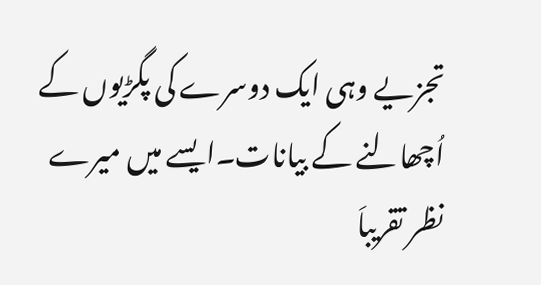تجزیے وہی ایک دوسرے کی پگڑیوں کے اُچھالنے کے بیانات۔ایسے میں میرے نظر تقریباَ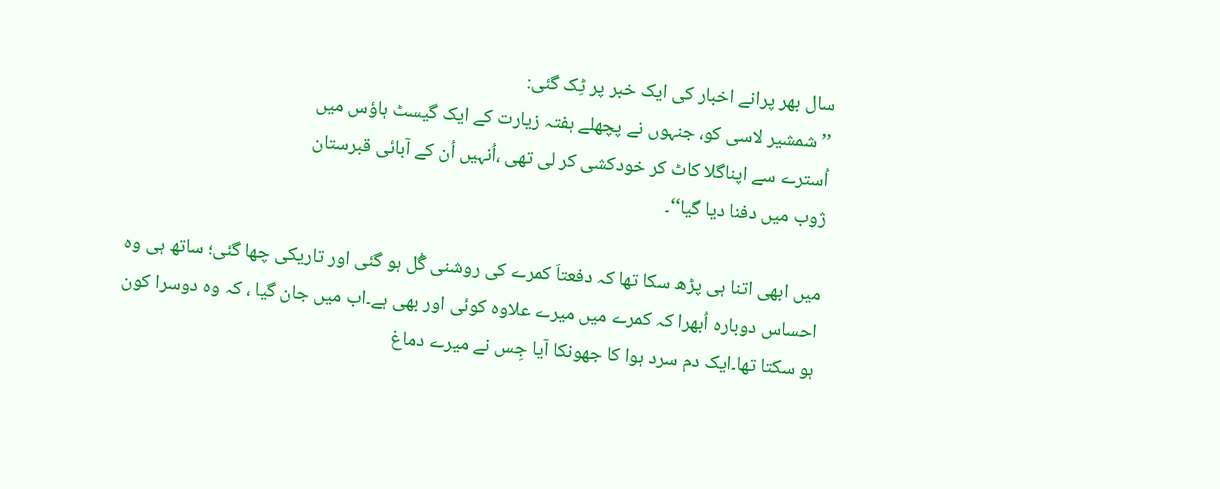سال بھر پرانے اخبار کی ایک خبر پر ٹِک گئی:
’’ شمشیر لاسی کو، جنہوں نے پچھلے ہفتہ زیارت کے ایک گیسٹ ہاؤس میں
اُسترے سے اپناگلا کاٹ کر خودکشی کر لی تھی ،اُنہیں اُن کے آبائی قبرستان
ژوب میں دفنا دیا گیا‘‘۔

میں ابھی اتنا ہی پڑھ سکا تھا کہ دفعتاَ کمرے کی روشنی گُل ہو گئی اور تاریکی چھا گئی؛ ساتھ ہی وہ احساس دوبارہ اُبھرا کہ کمرے میں میرے علاوہ کوئی اور بھی ہے۔اب میں جان گیا ، کہ وہ دوسرا کون ہو سکتا تھا۔ایک دم سرد ہوا کا جھونکا آیا جِس نے میرے دماغ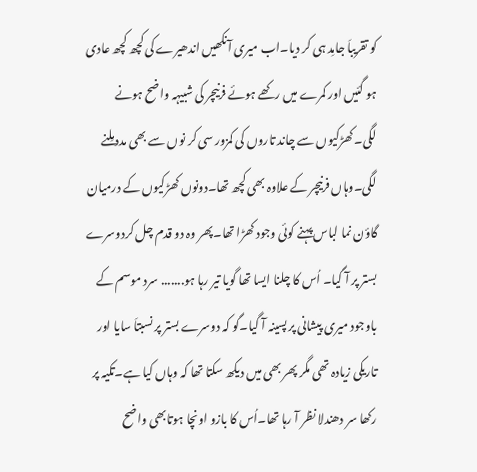کو تقریباَ جامِد ہی کر دیا۔اب میری آنکھیں اندھیرے کی کچھ کچھ عادی ہو گئیں اور کمرے میں رکھے ہوئے فرنیچر کی شبیہہ واضح ہونے لگی۔کھڑکیوں سے چاند تاروں کی کمزور سی کر نوں سے بھی مدد مِلنے لگی۔وہاں فرنیچر کے علاوہ بھی کچھ تھا۔دونوں کھڑکیوں کے درمیان گاؤن نما لباس پہنے کوئی وجود کھڑا تھا۔پھر وہ دو قدم چل کردوسرے بستر پر آ گیا۔ اُس کا چلنا ایسا تھا گویا تیر رہا ہو....... سرد موسم کے باوجود میری پیشانی پر پسینہ آ گیا۔گو کہ دوسرے بستر پر نسبتاَ سایا اور تاریکی زیادہ تھی مگر پھر بھی میں دیکھ سکتا تھا کہ وہاں کیا ہے۔تکیہ پر رکھا سر دھندلا نظر آ رہا تھا۔اُس کا بازو اونچا ہوتابھی واضح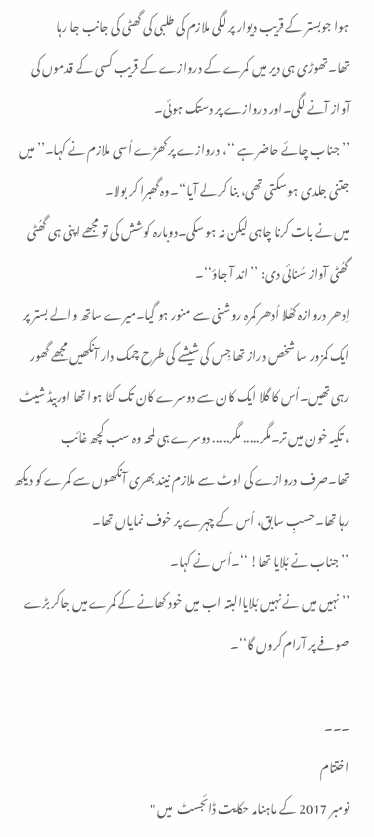ہوا جوبستر کے قریب دیوار پر لگی ملازم کی طلبی کی گھٹی کی جانب جا رہا تھا۔تھوڑی ہی دیر میں کمرے کے دروازے کے قریب کسی کے قدموں کی آواز آنے لگی۔اور دروازے پر دستک ہوئی۔
’’ جناب چائے حاضر ہے ‘‘، دروازے پر کھڑے اُسی ملازم نے کہا۔’’ میں جتنی جلدی ہو سکتی تھی، بنا کر لے آیا‘‘۔وہ گھبرا کر بولا۔
میں نے بات کرنا چاہی لیکن نہ ہو سکی۔دوبارہ کوشش کی تو مجھے اپنی ہی گھُٹی گھُٹی آواز سُنائی دی: ’’ اند آ جاؤ‘‘۔
اِدھر دروازہ کھُلا اُدھر کمرہ روشنی سے منور ہو گیا۔میرے ساتھ والے بستر پر ایک کمزور سا شخص دراز تھا جِس کی شیشے کی طرح چمک دار آنکھیں مجھے گھور رہی تھیں۔اُس کا گلا ایک کان سے دوسرے کان تک کٹا ہوا تھا اوربیڈ شیٹ ، تکیہ خون میں تر۔مگر..... مگر..... دوسرے ہی لمحہ وہ سب کچھ غائب تھا۔صرف دروازے کی اوٹ سے ملازم نیند بھری آنکھوں سے کمرے کو دیکھ رہا تھا۔حسبِ سابق، اُس کے چہرے پر خوف نمایاں تھا۔
’’ جناب نے بُلایا تھا! ‘‘۔اُس نے کہا۔
’’ نہیں میں نے نہیں بُلایاالبتہ اب میں خود کھانے کے کمرے میں جاکر بڑے صوفے پر آرام کروں گا‘‘۔

۔۔۔
اختتام
نومبر 2017 کے ماہنامہ حکایت ڈائجسٹ  میں "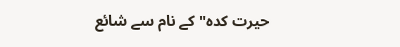حیرت کدہ" کے نام سے شائع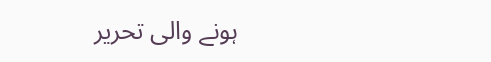ہونے والی تحریر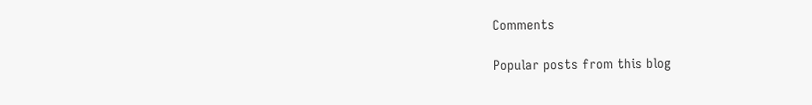Comments

Popular posts from this blog